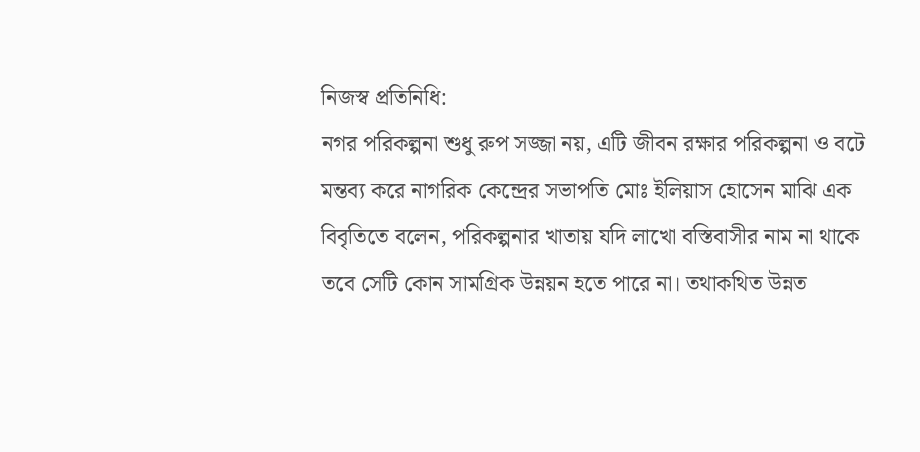নিজস্ব প্রতিনিধি:
নগর পরিকল্পনা শুধু রুপ সজ্জা নয়, এটি জীবন রক্ষার পরিকল্পনা ও বটে মন্তব্য করে নাগরিক কেন্দ্রের সভাপতি মোঃ ইলিয়াস হোসেন মাঝি এক বিবৃতিতে বলেন, পরিকল্পনার খাতায় যদি লাখো বস্তিবাসীর নাম না থাকে তবে সেটি কোন সামগ্রিক উন্নয়ন হতে পারে না। তথাকথিত উন্নত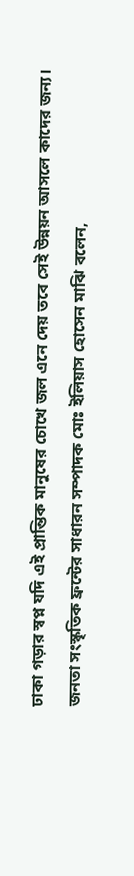ঢাকা গড়ার স্বপ্ন যদি এই প্রান্তিক মানুষের চোখে জল এনে দেয় তবে সেই উন্নয়ন আসলে কাদের জন্য।
জনতা সংস্কৃতিক ফ্রন্টের সাধারন সম্পাদক মোঃ ইলিয়াস হোসেন মাঝি বলেন,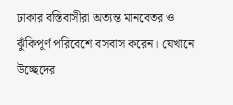ঢাকার বস্তিবাসীরা অত্যন্ত মানবেতর ও ঝুঁকিপূর্ণ পরিবেশে বসবাস করেন। যেখানে উচ্ছেদের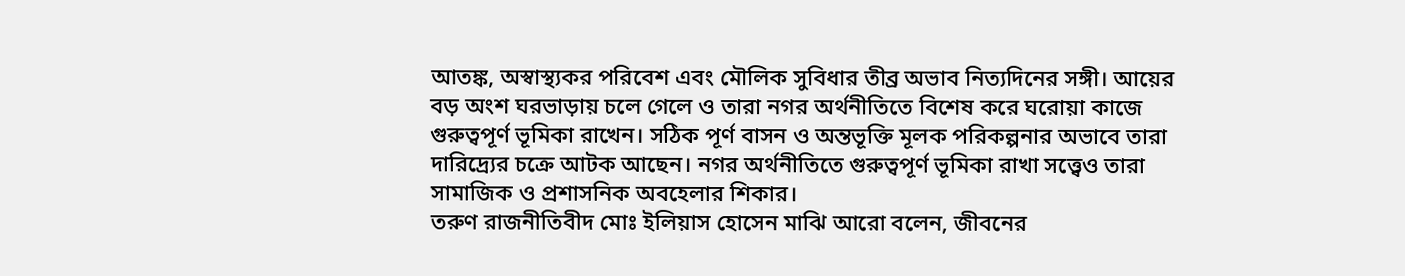আতঙ্ক, অস্বাস্থ্যকর পরিবেশ এবং মৌলিক সুবিধার তীব্র অভাব নিত্যদিনের সঙ্গী। আয়ের বড় অংশ ঘরভাড়ায় চলে গেলে ও তারা নগর অর্থনীতিতে বিশেষ করে ঘরোয়া কাজে গুরুত্বপূর্ণ ভূমিকা রাখেন। সঠিক পূর্ণ বাসন ও অন্তভূক্তি মূলক পরিকল্পনার অভাবে তারা দারিদ্র্যের চক্রে আটক আছেন। নগর অর্থনীতিতে গুরুত্বপূর্ণ ভূমিকা রাখা সত্ত্বেও তারা সামাজিক ও প্রশাসনিক অবহেলার শিকার।
তরুণ রাজনীতিবীদ মোঃ ইলিয়াস হোসেন মাঝি আরো বলেন, জীবনের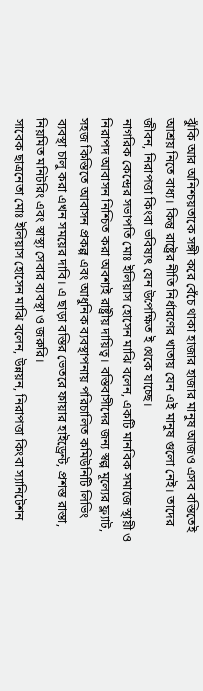ঝুঁকি আর অনিশ্চয়তাকে সঙ্গী করে বেঁচে থাকা হাজার হাজার মানুষ আজও এসব বস্তিতেই আশ্রয় নিতে বাধ্য। কিন্তু রাষ্ট্রের নীতি নির্ধারণের খাতায় যেন এই মানুষ গুলো নেই। তাদের জীবন, নিরাপত্তা কিংবা ভবিষ্যৎ যেন উপেক্ষিত ই থেকে যাচ্ছে।
নাগরিক কেন্দ্রের সভাপতি মোঃ ইলিয়াস হোসেন মাঝি বলেন, একটি মানবিক সমাজে স্থায়ী ও নিরাপদ আবাসন নিশ্চিত করা অবশ্যই রাষ্ট্রীয় দায়িত্ব। বস্তিবাসীদের জন্য স্বল্প মূল্যের ফ্ল্যাট, সহজ কিস্তিতে আবাসন প্রকল্প এবং আধুনিক ব্যবস্থাপনায় পরিচালিত কমিউনিটি লিভিং ব্যবস্থা চালু করা এখন সময়ের দাবি। এ ছাড়া বস্তির ভেতরে ফায়ার হাইড্রেন্ট, প্রশস্ত রাস্তা, নিয়মিত মনিটরিং এবং স্বাস্থ্য সেবার ব্যবস্থা ও জরুরি।
সাবেক ছাত্রনেতা মোঃ ইলিয়াস হোসেন মাঝি বলেন, উন্নয়ন, নিরাপত্তা কিংবা স্যানিটেশন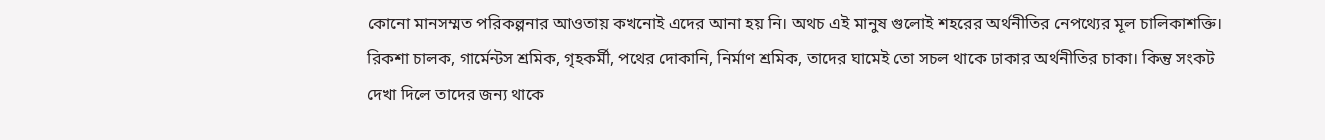কোনো মানসম্মত পরিকল্পনার আওতায় কখনোই এদের আনা হয় নি। অথচ এই মানুষ গুলোই শহরের অর্থনীতির নেপথ্যের মূল চালিকাশক্তি। রিকশা চালক, গার্মেন্টস শ্রমিক, গৃহকর্মী, পথের দোকানি, নির্মাণ শ্রমিক, তাদের ঘামেই তো সচল থাকে ঢাকার অর্থনীতির চাকা। কিন্তু সংকট দেখা দিলে তাদের জন্য থাকে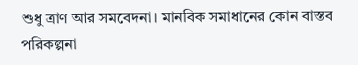শুধু ত্রাণ আর সমবেদনা। মানবিক সমাধানের কোন বাস্তব পরিকল্পনা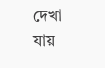দেখা যায়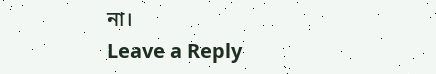না।
Leave a Reply